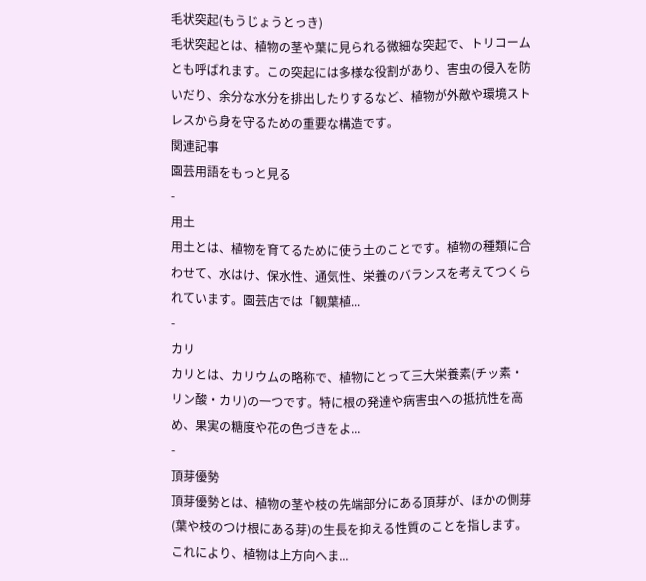毛状突起(もうじょうとっき)
毛状突起とは、植物の茎や葉に見られる微細な突起で、トリコームとも呼ばれます。この突起には多様な役割があり、害虫の侵入を防いだり、余分な水分を排出したりするなど、植物が外敵や環境ストレスから身を守るための重要な構造です。
関連記事
園芸用語をもっと見る
-
用土
用土とは、植物を育てるために使う土のことです。植物の種類に合わせて、水はけ、保水性、通気性、栄養のバランスを考えてつくられています。園芸店では「観葉植...
-
カリ
カリとは、カリウムの略称で、植物にとって三大栄養素(チッ素・リン酸・カリ)の一つです。特に根の発達や病害虫への抵抗性を高め、果実の糖度や花の色づきをよ...
-
頂芽優勢
頂芽優勢とは、植物の茎や枝の先端部分にある頂芽が、ほかの側芽(葉や枝のつけ根にある芽)の生長を抑える性質のことを指します。これにより、植物は上方向へま...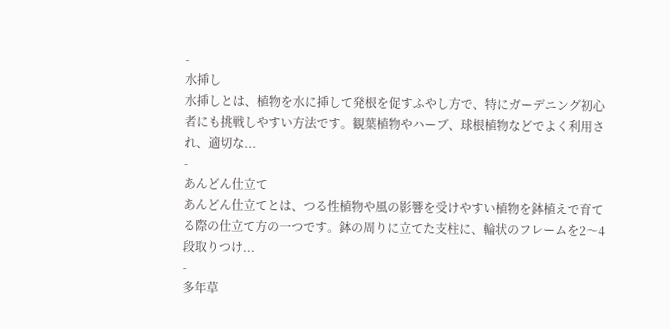-
水挿し
水挿しとは、植物を水に挿して発根を促すふやし方で、特にガーデニング初心者にも挑戦しやすい方法です。観葉植物やハーブ、球根植物などでよく利用され、適切な...
-
あんどん仕立て
あんどん仕立てとは、つる性植物や風の影響を受けやすい植物を鉢植えで育てる際の仕立て方の一つです。鉢の周りに立てた支柱に、輪状のフレームを2〜4段取りつけ...
-
多年草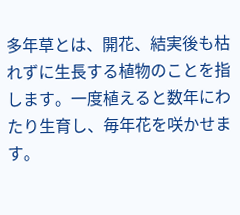多年草とは、開花、結実後も枯れずに生長する植物のことを指します。一度植えると数年にわたり生育し、毎年花を咲かせます。